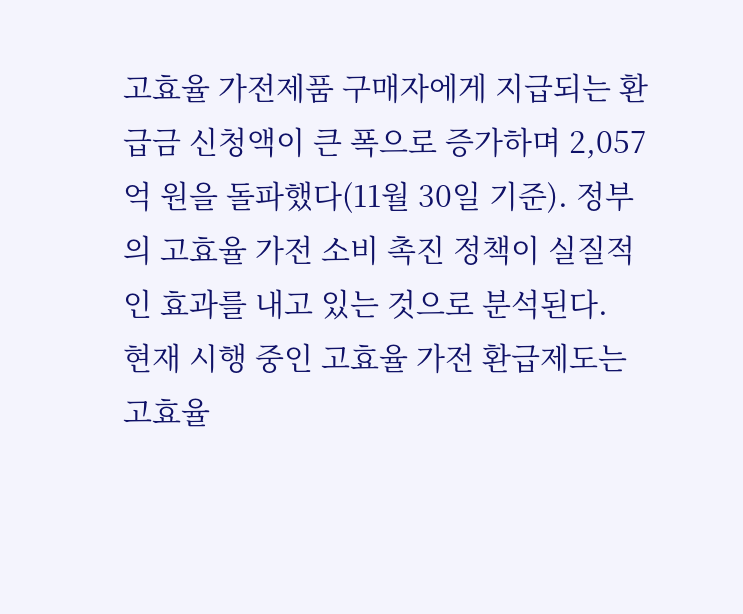고효율 가전제품 구매자에게 지급되는 환급금 신청액이 큰 폭으로 증가하며 2,057억 원을 돌파했다(11월 30일 기준). 정부의 고효율 가전 소비 촉진 정책이 실질적인 효과를 내고 있는 것으로 분석된다.
현재 시행 중인 고효율 가전 환급제도는 고효율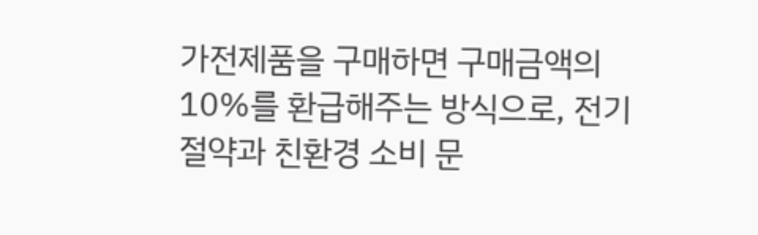가전제품을 구매하면 구매금액의 10%를 환급해주는 방식으로, 전기 절약과 친환경 소비 문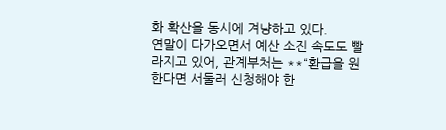화 확산을 동시에 겨냥하고 있다.
연말이 다가오면서 예산 소진 속도도 빨라지고 있어, 관계부처는 **“환급을 원한다면 서둘러 신청해야 한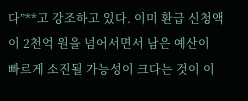다”**고 강조하고 있다. 이미 환급 신청액이 2천억 원을 넘어서면서 남은 예산이 빠르게 소진될 가능성이 크다는 것이 이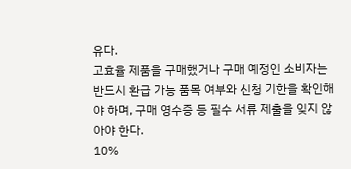유다.
고효율 제품을 구매했거나 구매 예정인 소비자는 반드시 환급 가능 품목 여부와 신청 기한을 확인해야 하며, 구매 영수증 등 필수 서류 제출을 잊지 않아야 한다.
10%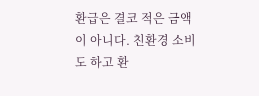환급은 결코 적은 금액이 아니다. 친환경 소비도 하고 환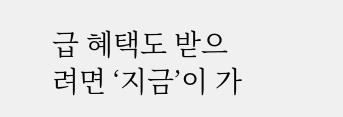급 혜택도 받으려면 ‘지금’이 가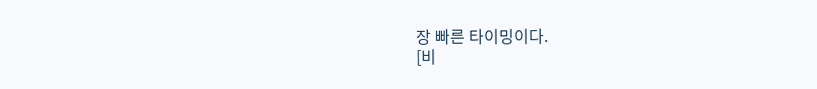장 빠른 타이밍이다.
[비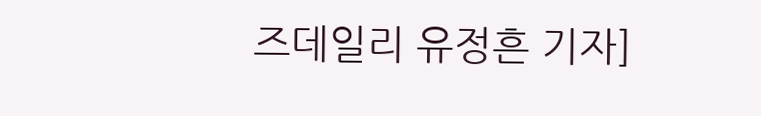즈데일리 유정흔 기자]